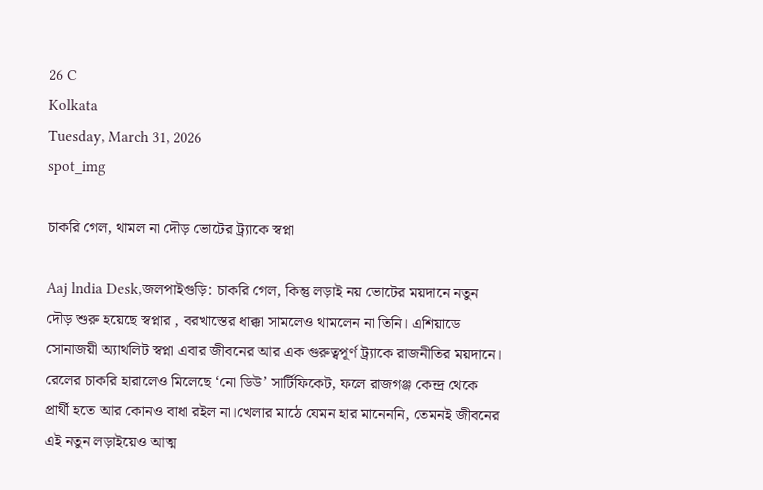26 C
Kolkata
Tuesday, March 31, 2026
spot_img

চাকরি গেল, থামল না দৌড় ভোটের ট্র্যাকে স্বপ্না

Aaj lndia Desk,জলপাইগুড়ি: চাকরি গেল, কিন্তু লড়াই নয় ভোটের ময়দানে নতুন দৌড় শুরু হয়েছে স্বপ্নার , বরখাস্তের ধাক্কা সামলেও থামলেন না তিনি। এশিয়াডে সোনাজয়ী অ্যাথলিট স্বপ্না এবার জীবনের আর এক গুরুত্বপূর্ণ ট্র্যাকে রাজনীতির ময়দানে। রেলের চাকরি হারালেও মিলেছে ‘নো ডিউ’ সার্টিফিকেট, ফলে রাজগঞ্জ কেন্দ্র থেকে প্রার্থী হতে আর কোনও বাধা রইল না।খেলার মাঠে যেমন হার মানেননি, তেমনই জীবনের এই নতুন লড়াইয়েও আত্ম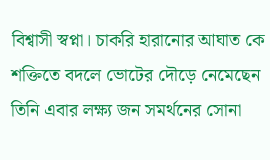বিশ্বাসী স্বপ্না। চাকরি হারানোর আঘাত কে শক্তিতে বদলে ভোটের দৌড়ে নেমেছেন তিনি এবার লক্ষ্য জন সমর্থনের সোনা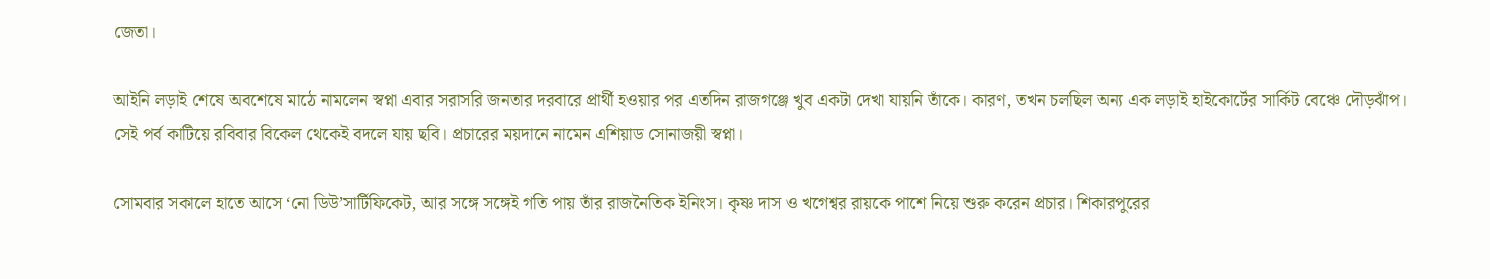জেতা।

আইনি লড়াই শেষে অবশেষে মাঠে নামলেন স্বপ্না এবার সরাসরি জনতার দরবারে প্রার্থী হওয়ার পর এতদিন রাজগঞ্জে খুব একটা দেখা যায়নি তাঁকে। কারণ, তখন চলছিল অন্য এক লড়াই হাইকোর্টের সার্কিট বেঞ্চে দৌড়ঝাঁপ। সেই পর্ব কাটিয়ে রবিবার বিকেল থেকেই বদলে যায় ছবি। প্রচারের ময়দানে নামেন এশিয়াড সোনাজয়ী স্বপ্না।

সোমবার সকালে হাতে আসে ‘নো ডিউ’সার্টিফিকেট, আর সঙ্গে সঙ্গেই গতি পায় তাঁর রাজনৈতিক ইনিংস। কৃষ্ণ দাস ও খগেশ্বর রায়কে পাশে নিয়ে শুরু করেন প্রচার। শিকারপুরের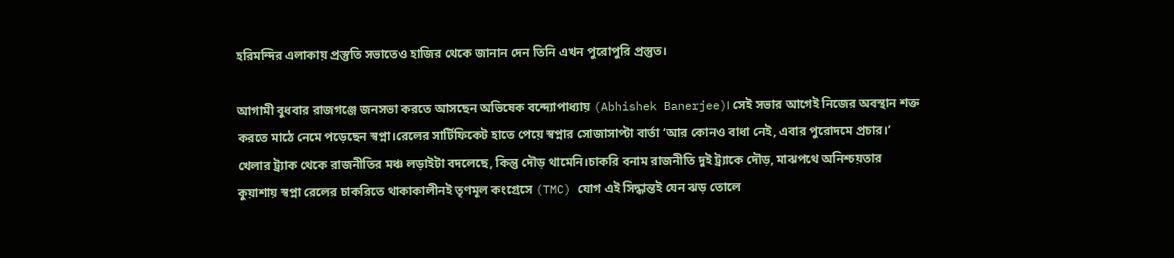হরিমন্দির এলাকায় প্রস্তুতি সভাতেও হাজির থেকে জানান দেন তিনি এখন পুরোপুরি প্রস্তুত।

আগামী বুধবার রাজগঞ্জে জনসভা করতে আসছেন অভিষেক বন্দ্যোপাধ্যায় (Abhishek Banerjee)। সেই সভার আগেই নিজের অবস্থান শক্ত করতে মাঠে নেমে পড়েছেন স্বপ্না।রেলের সার্টিফিকেট হাতে পেয়ে স্বপ্নার সোজাসাপ্টা বার্তা ‘আর কোনও বাধা নেই, এবার পুরোদমে প্রচার।’ খেলার ট্র্যাক থেকে রাজনীতির মঞ্চ লড়াইটা বদলেছে, কিন্তু দৌড় থামেনি।চাকরি বনাম রাজনীতি দুই ট্র্যাকে দৌড়, মাঝপথে অনিশ্চয়তার কুয়াশায় স্বপ্না রেলের চাকরিতে থাকাকালীনই তৃণমূল কংগ্রেসে (TMC) যোগ এই সিদ্ধান্তই যেন ঝড় তোলে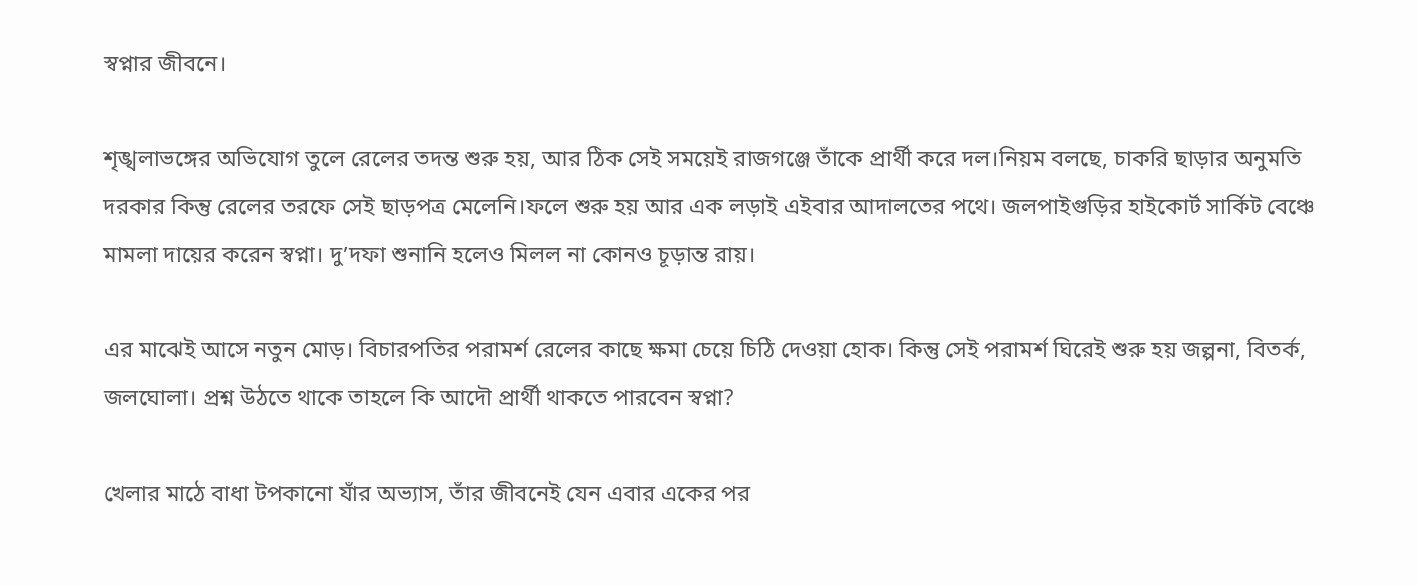স্বপ্নার জীবনে।

শৃঙ্খলাভঙ্গের অভিযোগ তুলে রেলের তদন্ত শুরু হয়, আর ঠিক সেই সময়েই রাজগঞ্জে তাঁকে প্রার্থী করে দল।নিয়ম বলছে, চাকরি ছাড়ার অনুমতি দরকার কিন্তু রেলের তরফে সেই ছাড়পত্র মেলেনি।ফলে শুরু হয় আর এক লড়াই এইবার আদালতের পথে। জলপাইগুড়ির হাইকোর্ট সার্কিট বেঞ্চে মামলা দায়ের করেন স্বপ্না। দু’দফা শুনানি হলেও মিলল না কোনও চূড়ান্ত রায়।

এর মাঝেই আসে নতুন মোড়। বিচারপতির পরামর্শ রেলের কাছে ক্ষমা চেয়ে চিঠি দেওয়া হোক। কিন্তু সেই পরামর্শ ঘিরেই শুরু হয় জল্পনা, বিতর্ক, জলঘোলা। প্রশ্ন উঠতে থাকে তাহলে কি আদৌ প্রার্থী থাকতে পারবেন স্বপ্না?

খেলার মাঠে বাধা টপকানো যাঁর অভ্যাস, তাঁর জীবনেই যেন এবার একের পর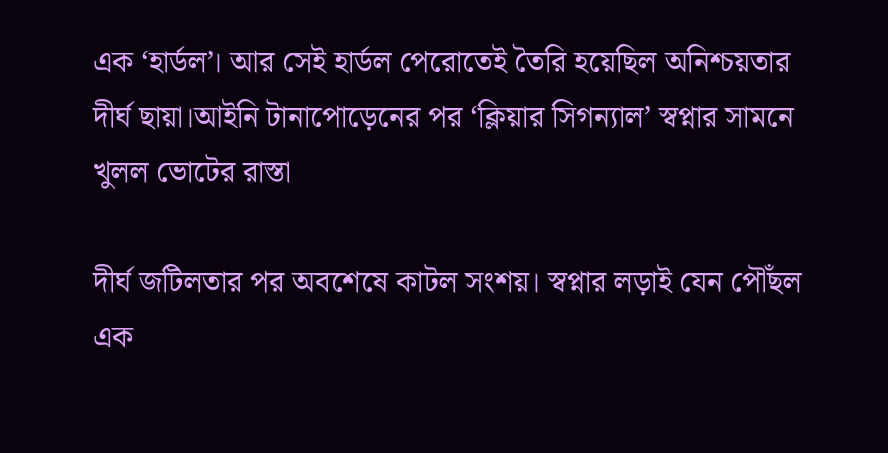এক ‘হার্ডল’। আর সেই হার্ডল পেরোতেই তৈরি হয়েছিল অনিশ্চয়তার দীর্ঘ ছায়া।আইনি টানাপোড়েনের পর ‘ক্লিয়ার সিগন্যাল’ স্বপ্নার সামনে খুলল ভোটের রাস্তা

দীর্ঘ জটিলতার পর অবশেষে কাটল সংশয়। স্বপ্নার লড়াই যেন পৌঁছল এক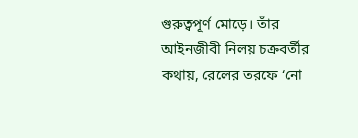গুরুত্বপূর্ণ মোড়ে। তাঁর আইনজীবী নিলয় চক্রবর্তীর কথায়, রেলের তরফে ‘নো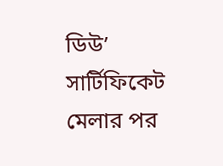ডিউ’ সার্টিফিকেট মেলার পর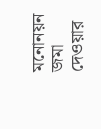মনোনয়ন জমা দেওয়ার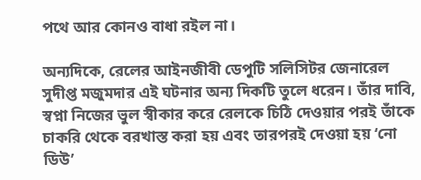পথে আর কোনও বাধা রইল না।

অন্যদিকে, রেলের আইনজীবী ডেপুটি সলিসিটর জেনারেল সুদীপ্ত মজুমদার এই ঘটনার অন্য দিকটি তুলে ধরেন। তাঁর দাবি, স্বপ্না নিজের ভুল স্বীকার করে রেলকে চিঠি দেওয়ার পরই তাঁকে চাকরি থেকে বরখাস্ত করা হয় এবং তারপরই দেওয়া হয় ‘নো ডিউ’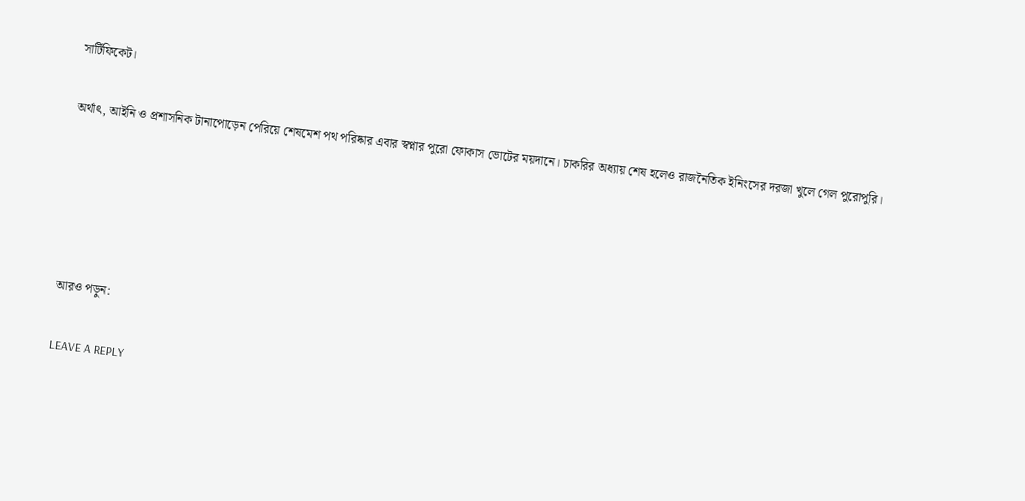সার্টিফিকেট।

অর্থাৎ, আইনি ও প্রশাসনিক টানাপোড়েন পেরিয়ে শেষমেশ পথ পরিষ্কার এবার স্বপ্নার পুরো ফোকাস ভোটের ময়দানে। চাকরির অধ্যায় শেষ হলেও রাজনৈতিক ইনিংসের দরজা খুলে গেল পুরোপুরি।





আরও পড়ুন:

LEAVE A REPLY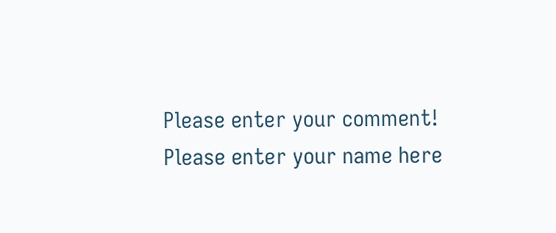Please enter your comment!
Please enter your name here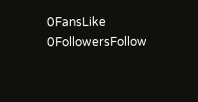0FansLike
0FollowersFollow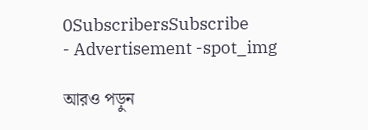0SubscribersSubscribe
- Advertisement -spot_img

আরও পড়ুন